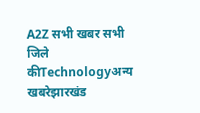A2Z सभी खबर सभी जिले कीTechnologyअन्य खबरेझारखंड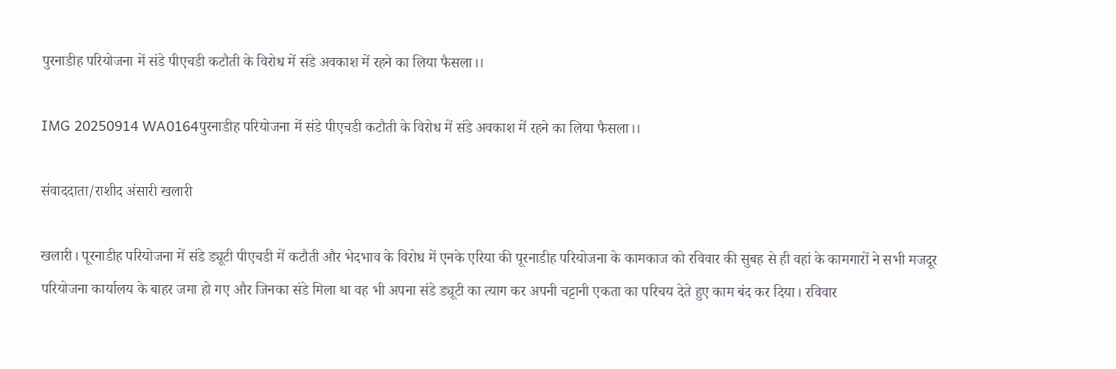पुरनाडीह परियोजना में संडे पीएचडी कटौती के विरोध में संडे अवकाश में रहने का लिया फैसला।।

IMG 20250914 WA0164पुरनाडीह परियोजना में संडे पीएचडी कटौती के विरोध में संडे अवकाश में रहने का लिया फैसला।।

संवाददाता/राशीद अंसारी खलारी

खलारी। पूरनाडीह परियोजना में संडे ड्यूटी पीएचडी में कटौती और भेदभाव के विरोध में एनके एरिया की पूरनाडीह परियोजना के कामकाज को रविवार की सुबह से ही वहां के कामगारों ने सभी मजदूर परियोजना कार्यालय के बाहर जमा हो गए और जिनका संडे मिला था वह भी अपना संडे ड्यूटी का त्याग कर अपनी चट्टानी एकता का परिचय देते हुए काम बंद कर दिया। रविवार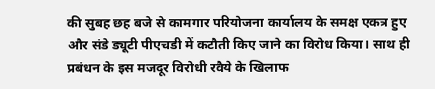की सुबह छह बजे से कामगार परियोजना कार्यालय के समक्ष एकत्र हुए और संडे ड्यूटी पीएचडी में कटौती किए जाने का विरोध किया। साथ ही प्रबंधन के इस मजदूर विरोधी रवैये के खिलाफ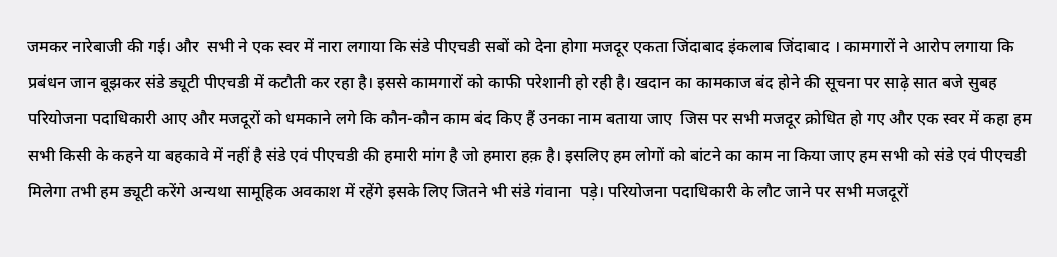जमकर नारेबाजी की गई। और  सभी ने एक स्वर में नारा लगाया कि संडे पीएचडी सबों को देना होगा मजदूर एकता जिंदाबाद इंकलाब जिंदाबाद । कामगारों ने आरोप लगाया कि प्रबंधन जान बूझकर संडे ड्यूटी पीएचडी में कटौती कर रहा है। इससे कामगारों को काफी परेशानी हो रही है। खदान का कामकाज बंद होने की सूचना पर साढ़े सात बजे सुबह परियोजना पदाधिकारी आए और मजदूरों को धमकाने लगे कि कौन-कौन काम बंद किए हैं उनका नाम बताया जाए  जिस पर सभी मजदूर क्रोधित हो गए और एक स्वर में कहा हम सभी किसी के कहने या बहकावे में नहीं है संडे एवं पीएचडी की हमारी मांग है जो हमारा हक़ है। इसलिए हम लोगों को बांटने का काम ना किया जाए हम सभी को संडे एवं पीएचडी मिलेगा तभी हम ड्यूटी करेंगे अन्यथा सामूहिक अवकाश में रहेंगे इसके लिए जितने भी संडे गंवाना  पड़े। परियोजना पदाधिकारी के लौट जाने पर सभी मजदूरों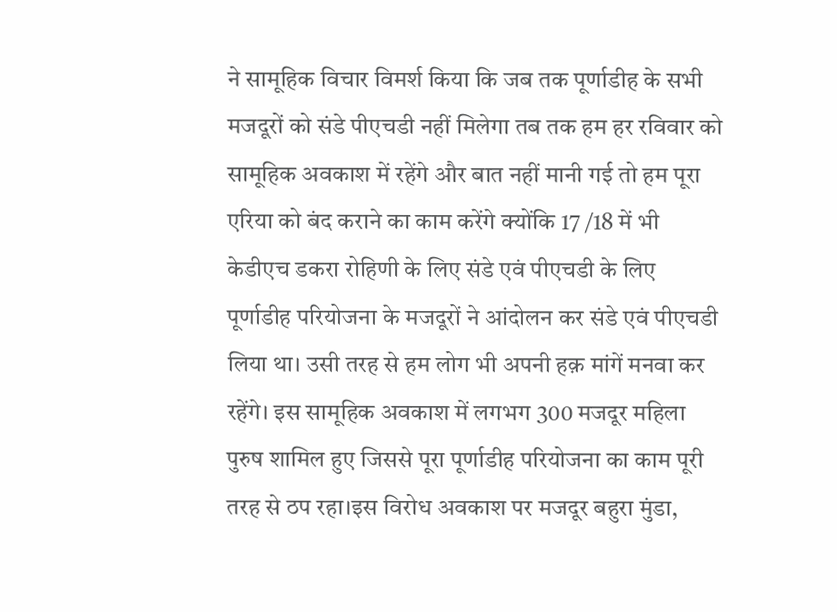ने सामूहिक विचार विमर्श किया कि जब तक पूर्णाडीह के सभी मजदूरों को संडे पीएचडी नहीं मिलेगा तब तक हम हर रविवार को सामूहिक अवकाश में रहेंगे और बात नहीं मानी गई तो हम पूरा एरिया को बंद कराने का काम करेंगे क्योंकि 17 /18 में भी केडीएच डकरा रोहिणी के लिए संडे एवं पीएचडी के लिए पूर्णाडीह परियोजना के मजदूरों ने आंदोलन कर संडे एवं पीएचडी लिया था। उसी तरह से हम लोग भी अपनी हक़ मांगें मनवा कर रहेंगे। इस सामूहिक अवकाश में लगभग 300 मजदूर महिला पुरुष शामिल हुए जिससे पूरा पूर्णाडीह परियोजना का काम पूरी तरह से ठप रहा।इस विरोध अवकाश पर मजदूर बहुरा मुंडा,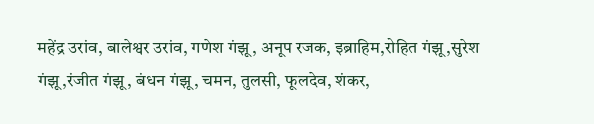महेंद्र उरांव, बालेश्वर उरांव, गणेश गंझू, अनूप रजक, इब्राहिम,रोहित गंझू,सुरेश गंझू,रंजीत गंझू, बंधन गंझू, चमन, तुलसी, फूलदेव, शंकर,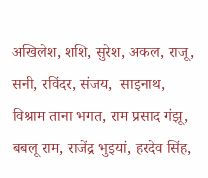अखिलेश, शशि, सुरेश, अकल, राजू,  सनी, रविंदर, संजय,  साइनाथ, विश्राम ताना भगत, राम प्रसाद गंझू, बबलू राम, राजेंद्र भुइयां, हरदेव सिंह,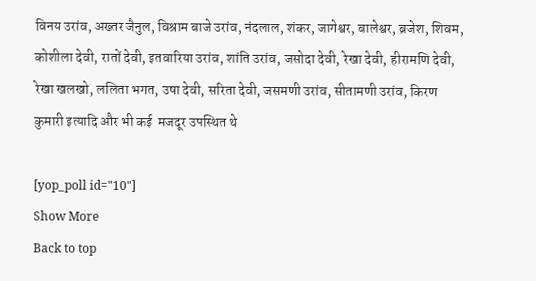विनय उरांव, अख्तर जैनुल, विश्राम बाजे उरांव, नंदलाल, शंकर, जागेश्वर, बालेश्वर, ब्रजेश, शिवम, कोशीला देवी, रातों देवी, इतवारिया उरांव, शांति उरांव, जसोदा देवी, रेखा देवी, हीरामणि देवी, रेखा खलखो, ललिता भगत, उषा देवी, सरिता देवी, जसमणी उरांव, सीतामणी उरांव, किरण कुमारी इत्यादि और भी कई  मजदूर उपस्थित थे

[yop_poll id="10"]
Show More
Back to top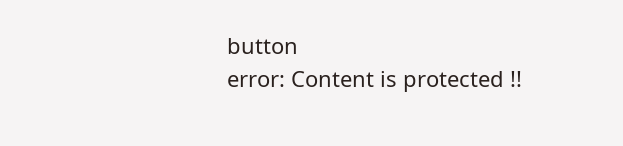button
error: Content is protected !!